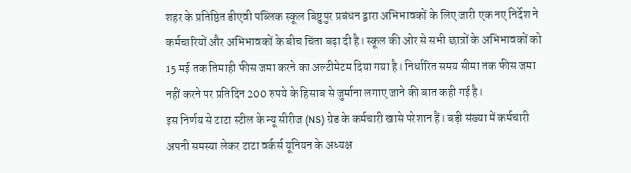शहर के प्रतिष्ठित डीएवी पब्लिक स्कूल बिष्टुपुर प्रबंधन द्वारा अभिभावकों के लिए जारी एक नए निर्देश ने कर्मचारियों और अभिभावकों के बीच चिंता बढ़ा दी है। स्कूल की ओर से सभी छात्रों के अभिभावकों को 15 मई तक तिमाही फीस जमा करने का अल्टीमेटम दिया गया है। निर्धारित समय सीमा तक फीस जमा नहीं करने पर प्रतिदिन 200 रुपये के हिसाब से जुर्माना लगाए जाने की बात कही गई है।
इस निर्णय से टाटा स्टील के न्यू सीरीज (NS) ग्रेड के कर्मचारी खासे परेशान हैं। बड़ी संख्या में कर्मचारी अपनी समस्या लेकर टाटा वर्कर्स यूनियन के अध्यक्ष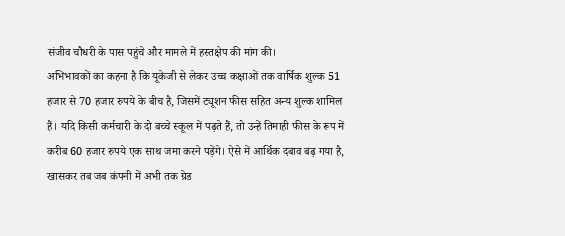संजीव चौधरी के पास पहुंचे और मामले में हस्तक्षेप की मांग की।
अभिभावकों का कहना है कि यूकेजी से लेकर उच्च कक्षाओं तक वार्षिक शुल्क 51 हजार से 70 हजार रुपये के बीच है, जिसमें ट्यूशन फीस सहित अन्य शुल्क शामिल हैं। यदि किसी कर्मचारी के दो बच्चे स्कूल में पढ़ते हैं, तो उन्हें तिमाही फीस के रूप में करीब 60 हजार रुपये एक साथ जमा करने पड़ेंगे। ऐसे में आर्थिक दबाव बढ़ गया है, खासकर तब जब कंपनी में अभी तक ग्रेड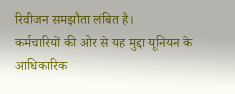रिवीजन समझौता लंबित है।
कर्मचारियों की ओर से यह मुद्दा यूनियन के आधिकारिक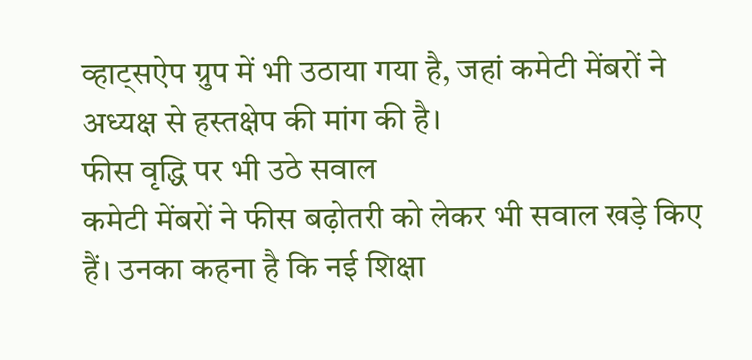व्हाट्सऐप ग्रुप में भी उठाया गया है, जहां कमेटी मेंबरों ने अध्यक्ष से हस्तक्षेप की मांग की है।
फीस वृद्धि पर भी उठे सवाल
कमेटी मेंबरों ने फीस बढ़ोतरी को लेकर भी सवाल खड़े किए हैं। उनका कहना है कि नई शिक्षा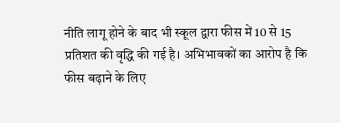नीति लागू होने के बाद भी स्कूल द्वारा फीस में 10 से 15 प्रतिशत की वृद्धि की गई है। अभिभावकों का आरोप है कि फीस बढ़ाने के लिए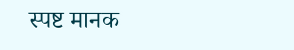स्पष्ट मानक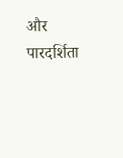और पारदर्शिता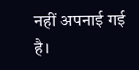नहीं अपनाई गई है।